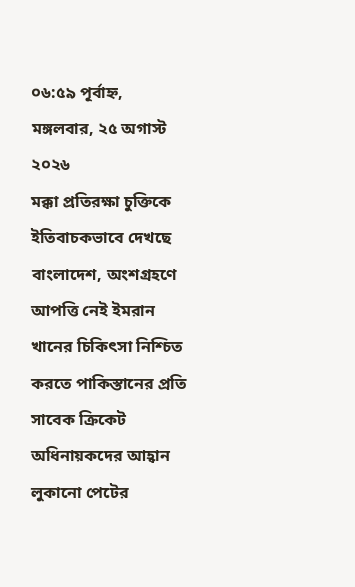০৬:৫৯ পূর্বাহ্ন, মঙ্গলবার, ২৫ অগাস্ট ২০২৬
মক্কা প্রতিরক্ষা চুক্তিকে ইতিবাচকভাবে দেখছে বাংলাদেশ, অংশগ্রহণে আপত্তি নেই ইমরান খানের চিকিৎসা নিশ্চিত করতে পাকিস্তানের প্রতি সাবেক ক্রিকেট অধিনায়কদের আহ্বান লুকানো পেটের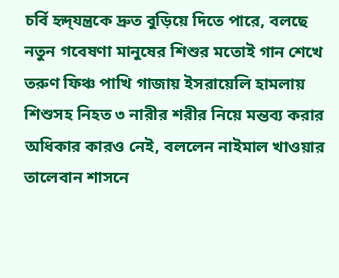চর্বি হৃদ্‌যন্ত্রকে দ্রুত বুড়িয়ে দিতে পারে, বলছে নতুন গবেষণা মানুষের শিশুর মতোই গান শেখে তরুণ ফিঞ্চ পাখি গাজায় ইসরায়েলি হামলায় শিশুসহ নিহত ৩ নারীর শরীর নিয়ে মন্তব্য করার অধিকার কারও নেই, বললেন নাইমাল খাওয়ার তালেবান শাসনে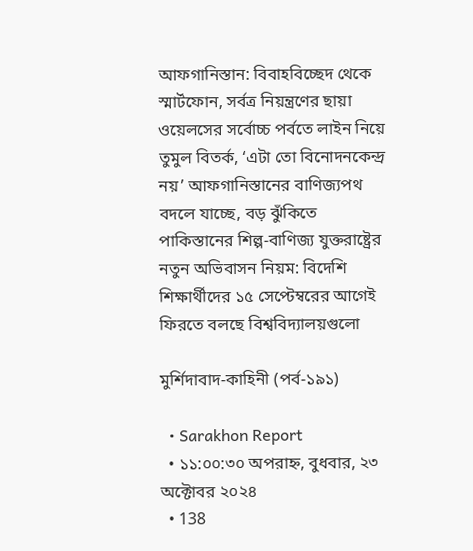আফগানিস্তান: বিবাহবিচ্ছেদ থেকে স্মার্টফোন, সর্বত্র নিয়ন্ত্রণের ছায়া ওয়েলসের সর্বোচ্চ পর্বতে লাইন নিয়ে তুমুল বিতর্ক, ‘এটা তো বিনোদনকেন্দ্র নয়’ আফগানিস্তানের বাণিজ্যপথ বদলে যাচ্ছে, বড় ঝুঁকিতে পাকিস্তানের শিল্প-বাণিজ্য যুক্তরাষ্ট্রের নতুন অভিবাসন নিয়ম: বিদেশি শিক্ষার্থীদের ১৫ সেপ্টেম্বরের আগেই ফিরতে বলছে বিশ্ববিদ্যালয়গুলো

মুর্শিদাবাদ-কাহিনী (পর্ব-১৯১)

  • Sarakhon Report
  • ১১:০০:৩০ অপরাহ্ন, বুধবার, ২৩ অক্টোবর ২০২৪
  • 138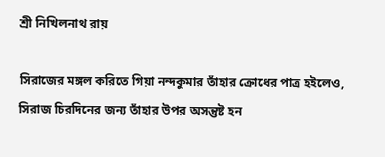শ্রী নিখিলনাথ রায়

সিরাজের মঙ্গল করিতে গিয়া নন্দকুমার তাঁহার ক্রোধের পাত্র হইলেও, সিরাজ চিরদিনের জন্য তাঁহার উপর অসন্তুষ্ট হন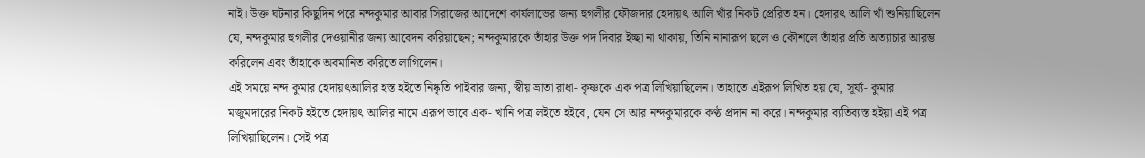নাই। উক্ত ঘটনার কিছুদিন পরে নন্দকুমার আবার সিরাজের আদেশে কার্যলাভের জন্য হুগলীর ফৌজদার হেদায়ৎ আলি খাঁর নিকট প্রেরিত হন। হেদারৎ আলি খাঁ শুনিয়াছিলেন যে, নন্দকুমার হুগলীর দেওয়ানীর জন্য আবেদন করিয়াছেন; নন্দকুমারকে তাঁহার উক্ত পদ দিবার ইচ্ছা না থাকায়, তিনি নানারূপ ছলে ও কৌশলে তাঁহার প্রতি অত্যাচার আরম্ভ করিলেন এবং তাঁহাকে অবমানিত করিতে লাগিলেন।
এই সময়ে নন্দ কুমার হেদায়ৎআলির হস্ত হইতে নিষ্কৃতি পাইবার জন্য, স্বীয় ভ্রাতা রাধা- কৃষ্ণকে এক পত্র লিখিয়াছিলেন। তাহাতে এইরূপ লিখিত হয় যে, সূর্য্য- কুমার মজুমদারের নিকট হইতে হেদায়ৎ আলির নামে এরূপ ভাবে এক- খানি পত্র লইতে হইবে, যেন সে আর নন্দকুমারকে কণ্ঠ প্রদান না করে। নন্দকুমার ব্যতিব্যস্ত হইয়া এই পত্র লিখিয়াছিলেন। সেই পত্র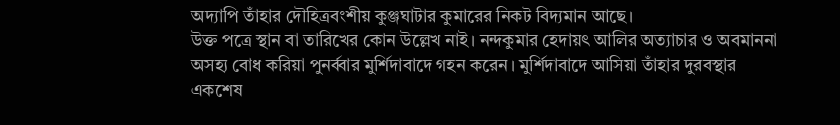অদ্যাপি তাঁহার দৌহিত্রবংশীয় কুঞ্জঘাটার কুমারের নিকট বিদ্যমান আছে।
উক্ত পত্রে স্থান বা তারিখের কোন উল্লেখ নাই। নন্দকুমার হেদায়ৎ আলির অত্যাচার ও অবমাননা অসহ্য বোধ করিয়া পুনর্ব্বার মুর্শিদাবাদে গহন করেন। মুর্শিদাবাদে আসিয়া তাঁহার দুরবস্থার একশেষ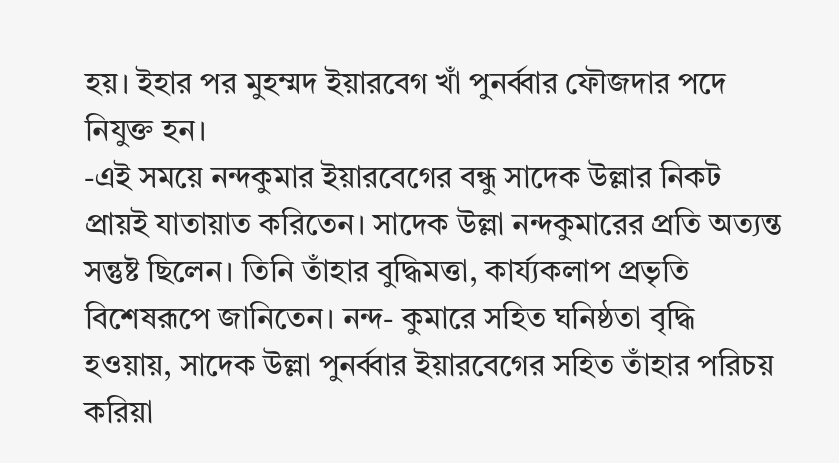হয়। ইহার পর মুহম্মদ ইয়ারবেগ খাঁ পুনর্ব্বার ফৌজদার পদে নিযুক্ত হন।
-এই সময়ে নন্দকুমার ইয়ারবেগের বন্ধু সাদেক উল্লার নিকট প্রায়ই যাতায়াত করিতেন। সাদেক উল্লা নন্দকুমারের প্রতি অত্যন্ত সন্তুষ্ট ছিলেন। তিনি তাঁহার বুদ্ধিমত্তা, কাৰ্য্যকলাপ প্রভৃতি বিশেষরূপে জানিতেন। নন্দ- কুমারে সহিত ঘনিষ্ঠতা বৃদ্ধি হওয়ায়, সাদেক উল্লা পুনর্ব্বার ইয়ারবেগের সহিত তাঁহার পরিচয় করিয়া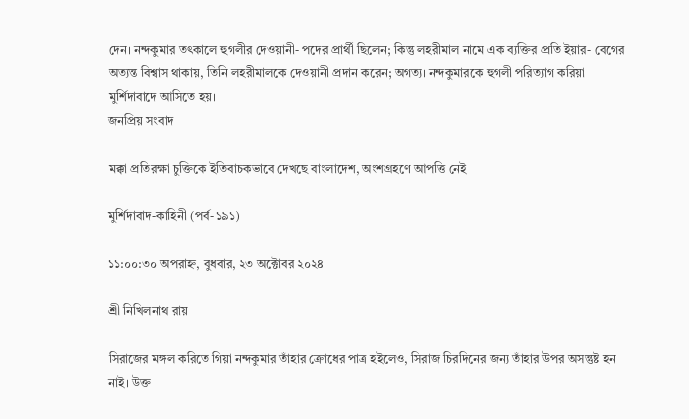দেন। নন্দকুমার তৎকালে হুগলীর দেওয়ানী- পদের প্রার্থী ছিলেন; কিন্তু লহরীমাল নামে এক ব্যক্তির প্রতি ইয়ার- বেগের অত্যন্ত বিশ্বাস থাকায়, তিনি লহরীমালকে দেওয়ানী প্রদান করেন; অগত্য। নন্দকুমারকে হুগলী পরিত্যাগ করিয়া মুর্শিদাবাদে আসিতে হয়।
জনপ্রিয় সংবাদ

মক্কা প্রতিরক্ষা চুক্তিকে ইতিবাচকভাবে দেখছে বাংলাদেশ, অংশগ্রহণে আপত্তি নেই

মুর্শিদাবাদ-কাহিনী (পর্ব-১৯১)

১১:০০:৩০ অপরাহ্ন, বুধবার, ২৩ অক্টোবর ২০২৪

শ্রী নিখিলনাথ রায়

সিরাজের মঙ্গল করিতে গিয়া নন্দকুমার তাঁহার ক্রোধের পাত্র হইলেও, সিরাজ চিরদিনের জন্য তাঁহার উপর অসন্তুষ্ট হন নাই। উক্ত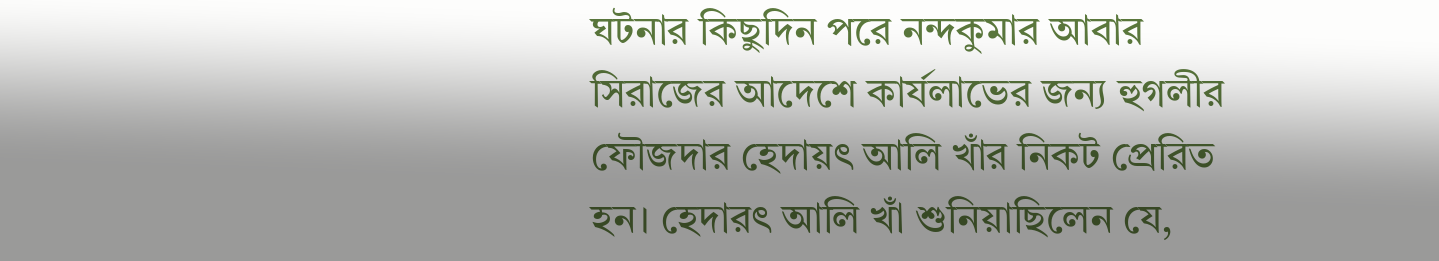ঘটনার কিছুদিন পরে নন্দকুমার আবার সিরাজের আদেশে কার্যলাভের জন্য হুগলীর ফৌজদার হেদায়ৎ আলি খাঁর নিকট প্রেরিত হন। হেদারৎ আলি খাঁ শুনিয়াছিলেন যে,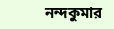নন্দকুমার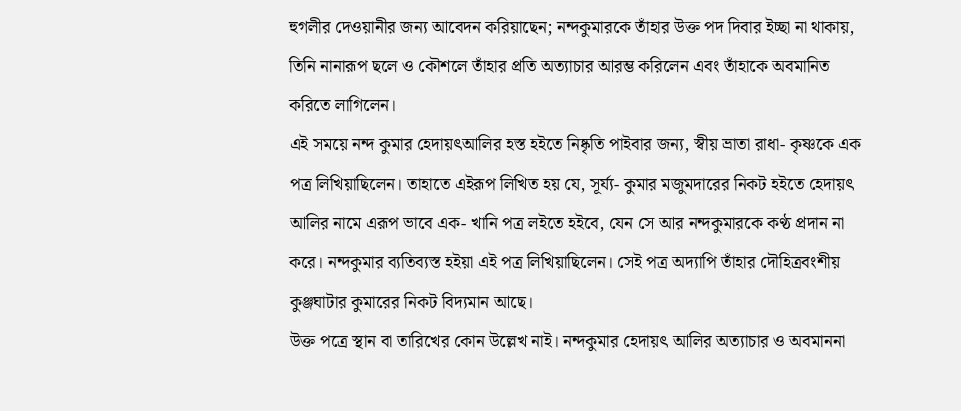হুগলীর দেওয়ানীর জন্য আবেদন করিয়াছেন; নন্দকুমারকে তাঁহার উক্ত পদ দিবার ইচ্ছা না থাকায়, তিনি নানারূপ ছলে ও কৌশলে তাঁহার প্রতি অত্যাচার আরম্ভ করিলেন এবং তাঁহাকে অবমানিত করিতে লাগিলেন।
এই সময়ে নন্দ কুমার হেদায়ৎআলির হস্ত হইতে নিষ্কৃতি পাইবার জন্য, স্বীয় ভ্রাতা রাধা- কৃষ্ণকে এক পত্র লিখিয়াছিলেন। তাহাতে এইরূপ লিখিত হয় যে, সূর্য্য- কুমার মজুমদারের নিকট হইতে হেদায়ৎ আলির নামে এরূপ ভাবে এক- খানি পত্র লইতে হইবে, যেন সে আর নন্দকুমারকে কণ্ঠ প্রদান না করে। নন্দকুমার ব্যতিব্যস্ত হইয়া এই পত্র লিখিয়াছিলেন। সেই পত্র অদ্যাপি তাঁহার দৌহিত্রবংশীয় কুঞ্জঘাটার কুমারের নিকট বিদ্যমান আছে।
উক্ত পত্রে স্থান বা তারিখের কোন উল্লেখ নাই। নন্দকুমার হেদায়ৎ আলির অত্যাচার ও অবমাননা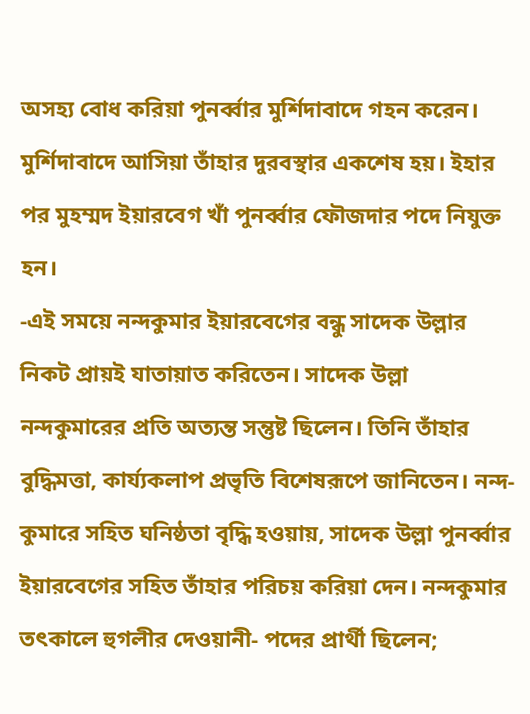অসহ্য বোধ করিয়া পুনর্ব্বার মুর্শিদাবাদে গহন করেন। মুর্শিদাবাদে আসিয়া তাঁহার দুরবস্থার একশেষ হয়। ইহার পর মুহম্মদ ইয়ারবেগ খাঁ পুনর্ব্বার ফৌজদার পদে নিযুক্ত হন।
-এই সময়ে নন্দকুমার ইয়ারবেগের বন্ধু সাদেক উল্লার নিকট প্রায়ই যাতায়াত করিতেন। সাদেক উল্লা নন্দকুমারের প্রতি অত্যন্ত সন্তুষ্ট ছিলেন। তিনি তাঁহার বুদ্ধিমত্তা, কাৰ্য্যকলাপ প্রভৃতি বিশেষরূপে জানিতেন। নন্দ- কুমারে সহিত ঘনিষ্ঠতা বৃদ্ধি হওয়ায়, সাদেক উল্লা পুনর্ব্বার ইয়ারবেগের সহিত তাঁহার পরিচয় করিয়া দেন। নন্দকুমার তৎকালে হুগলীর দেওয়ানী- পদের প্রার্থী ছিলেন;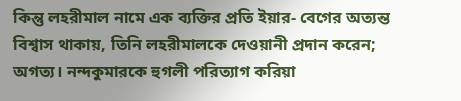কিন্তু লহরীমাল নামে এক ব্যক্তির প্রতি ইয়ার- বেগের অত্যন্ত বিশ্বাস থাকায়, তিনি লহরীমালকে দেওয়ানী প্রদান করেন; অগত্য। নন্দকুমারকে হুগলী পরিত্যাগ করিয়া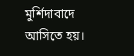মুর্শিদাবাদে আসিতে হয়।